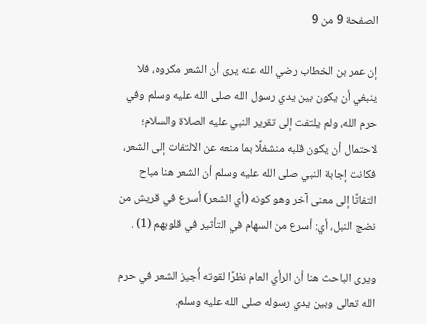الصفحة 9 من 9

إن عمر بن الخطاب رضي الله عنه يرى أن الشعر مكروه، فلا ينبغي أن يكون بين يدي رسول الله صلى الله عليه وسلم وفي حرم الله، ولم يلتفت إلى تقرير النبي عليه الصلاة والسلام؛ لاحتمال أن يكون قلبه منشغلًا بما منعه عن الالتفات إلى الشعر، فكانت إجابة النبي صلى الله عليه وسلم أن الشعر هنا مباح التفاتًا إلى معنى آخر وهو كونه (أي الشعر) أسرع في قريش من نضج النبل، أي: أسرع من السهام في التأثير في قلوبهم (1) .

ويرى الباحث هنا أن الرأي العام نظرًا لقوته أُجيز الشعر في حرم الله تعالى وبين يدي رسوله صلى الله عليه وسلم.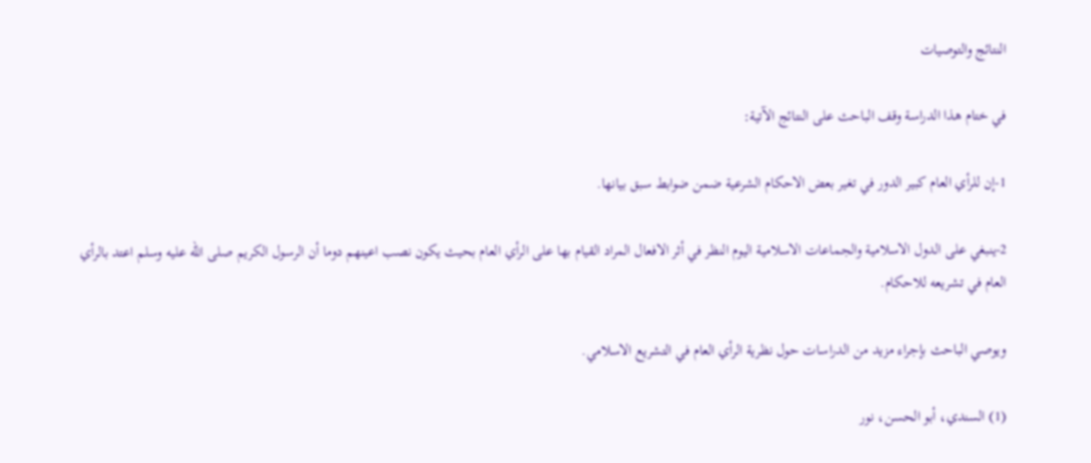النتائج والتوصيات

في ختام هذا الدراسة وقف الباحث على النتائج الآتية:

1-إن للرأي العام كبير الدور في تغير بعض الاحكام الشرعية ضمن ضوابط سبق بيانها.

2-ينبغي على الدول الاسلامية والجماعات الاسلامية اليوم النظر في أثر الافعال المراد القيام بها على الرأي العام بحيث يكون نصب اعينهم دوما أن الرسول الكريم صلى الله عليه وسلم اعتد بالرأي العام في تشريعه للاحكام.

ويوصي الباحث بإجراء مزيد من الدراسات حول نظرية الرأي العام في التشريع الاسلامي.

(1) السندي، أبو الحسن، نور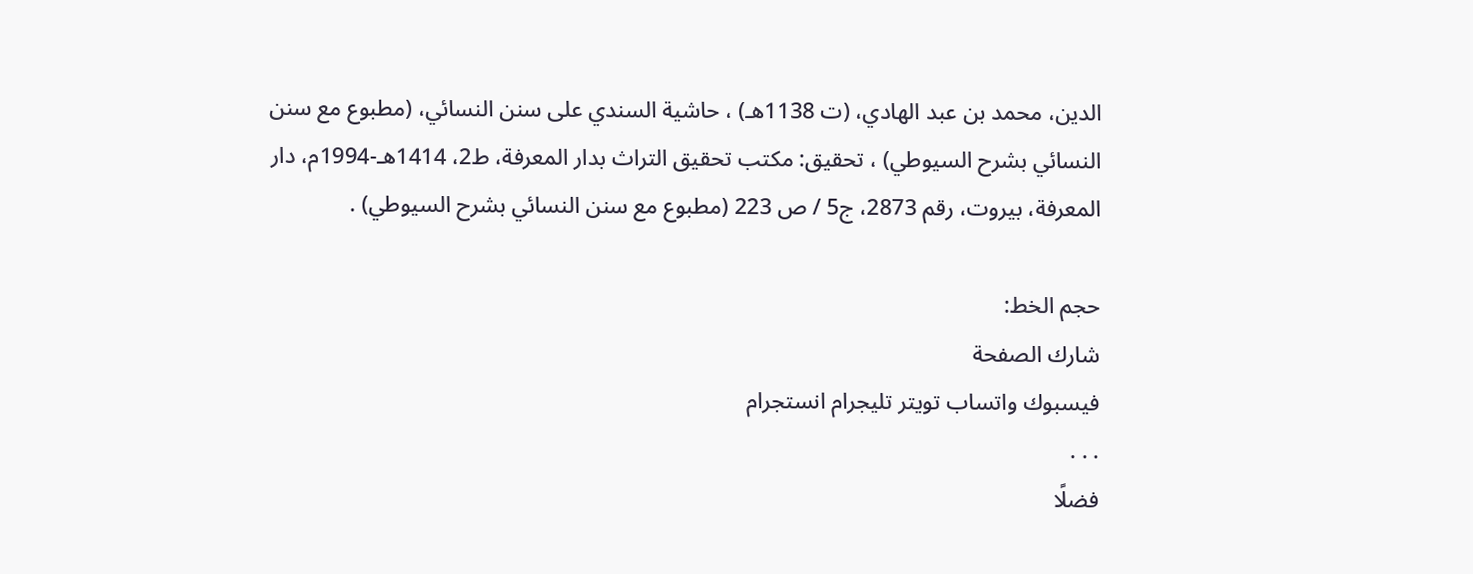الدين، محمد بن عبد الهادي، (ت 1138هـ) ، حاشية السندي على سنن النسائي، (مطبوع مع سنن النسائي بشرح السيوطي) ، تحقيق: مكتب تحقيق التراث بدار المعرفة، ط2، 1414هـ-1994م، دار المعرفة، بيروت، رقم 2873، ج5 / ص 223 (مطبوع مع سنن النسائي بشرح السيوطي) .

حجم الخط:
شارك الصفحة
فيسبوك واتساب تويتر تليجرام انستجرام
. . .
فضلًا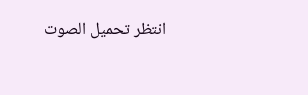انتظر تحميل الصوت